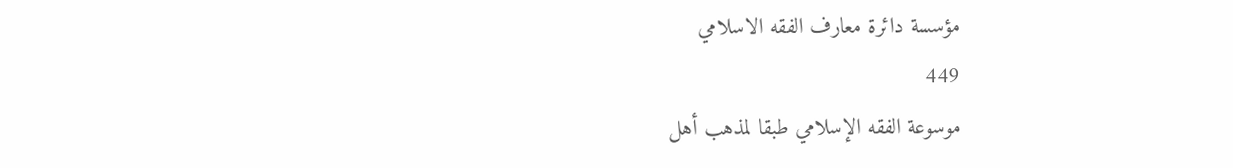مؤسسة دائرة معارف الفقه الاسلامي
449
موسوعة الفقه الإسلامي طبقا لمذهب أهل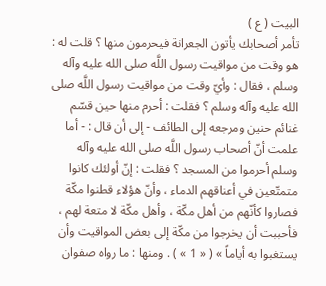البيت ( ع )
تأمر أصحابك يأتون الجعرانة فيحرمون منها ؟ قلت له : هو وقت من مواقيت رسول اللَّه صلى الله عليه وآله وسلم ، فقال : وأيّ وقت من مواقيت رسول اللَّه صلى الله عليه وآله وسلم ؟ فقلت : أحرم منها حين قسّم غنائم حنين ومرجعه إلى الطائف - إلى أن قال : - أما علمت أنّ أصحاب رسول اللَّه صلى الله عليه وآله وسلم أحرموا من المسجد ؟ فقلت : إنّ أولئك كانوا متمتّعين في أعناقهم الدماء ، وأنّ هؤلاء قطنوا مكّة فصاروا كأنّهم من أهل مكّة ، وأهل مكّة لا متعة لهم ، فأحببت أن يخرجوا من مكّة إلى بعض المواقيت وأن يستغبوا به أياماً » ( « 1 » ) . ومنها : ما رواه صفوان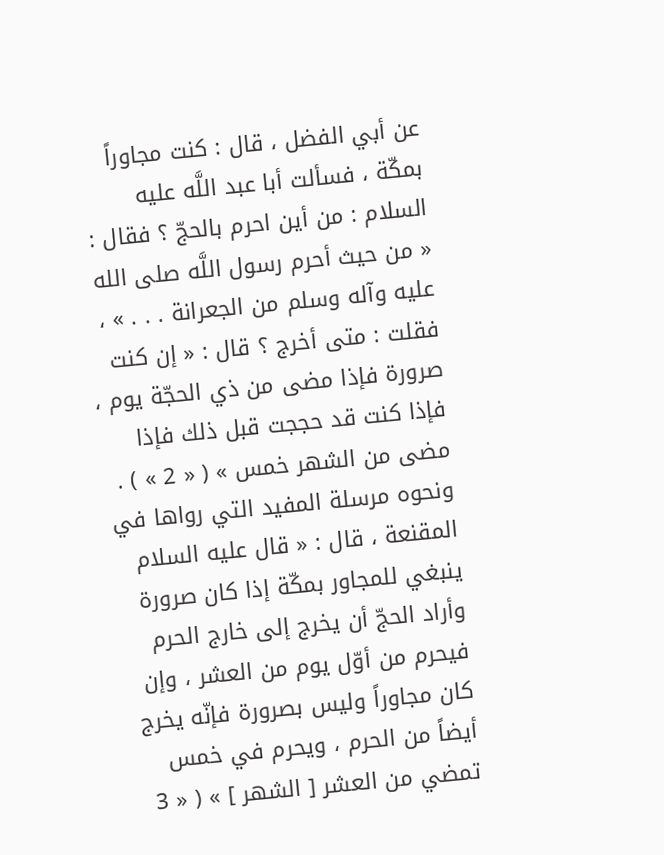عن أبي الفضل ، قال : كنت مجاوراً بمكّة ، فسألت أبا عبد اللَّه عليه السلام : من أين احرم بالحجّ ؟ فقال : « من حيث أحرم رسول اللَّه صلى الله عليه وآله وسلم من الجعرانة . . . » ، فقلت : متى أخرج ؟ قال : « إن كنت صرورة فإذا مضى من ذي الحجّة يوم ، فإذا كنت قد حججت قبل ذلك فإذا مضى من الشهر خمس » ( « 2 » ) . ونحوه مرسلة المفيد التي رواها في المقنعة ، قال : « قال عليه السلام ينبغي للمجاور بمكّة إذا كان صرورة وأراد الحجّ أن يخرج إلى خارج الحرم فيحرم من أوّل يوم من العشر ، وإن كان مجاوراً وليس بصرورة فإنّه يخرج أيضاً من الحرم ، ويحرم في خمس تمضي من العشر [ الشهر ] » ( « 3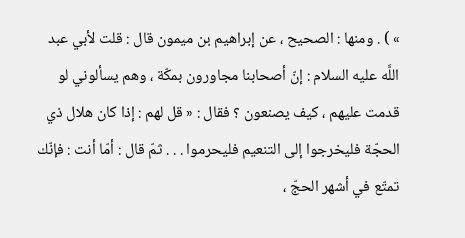» ) . ومنها : الصحيح ، عن إبراهيم بن ميمون قال : قلت لأبي عبد اللَّه عليه السلام : إنّ أصحابنا مجاورون بمكّة ، وهم يسألوني لو قدمت عليهم ، كيف يصنعون ؟ فقال : « قل لهم : إذا كان هلال ذي الحجّة فليخرجوا إلى التنعيم فليحرموا . . . ثمّ قال : أمّا أنت : فإنّك تمتّع في أشهر الحجّ ،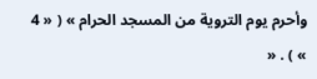وأحرم يوم التروية من المسجد الحرام » ( « 4 » ) . «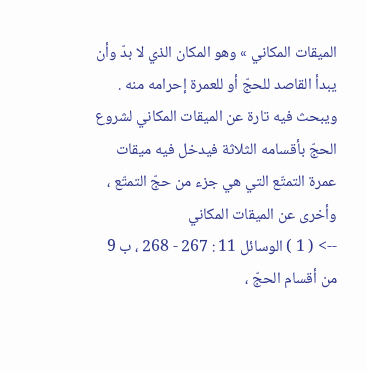الميقات المكاني » وهو المكان الذي لا بدّ وأن يبدأ القاصد للحجّ أو للعمرة إحرامه منه . ويبحث فيه تارة عن الميقات المكاني لشروع الحجّ بأقسامه الثلاثة فيدخل فيه ميقات عمرة التمتّع التي هي جزء من حجّ التمتّع ، وأخرى عن الميقات المكاني
--> ( 1 ) الوسائل 11 : 267 - 268 ، ب 9 من أقسام الحجّ ،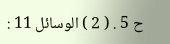ح 5 . ( 2 ) الوسائل 11 :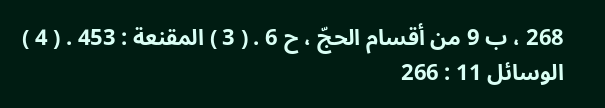268 ، ب 9 من أقسام الحجّ ، ح 6 . ( 3 ) المقنعة : 453 . ( 4 ) الوسائل 11 : 266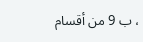، ب 9 من أقسام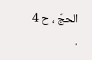الحجّ ، ح 4 .